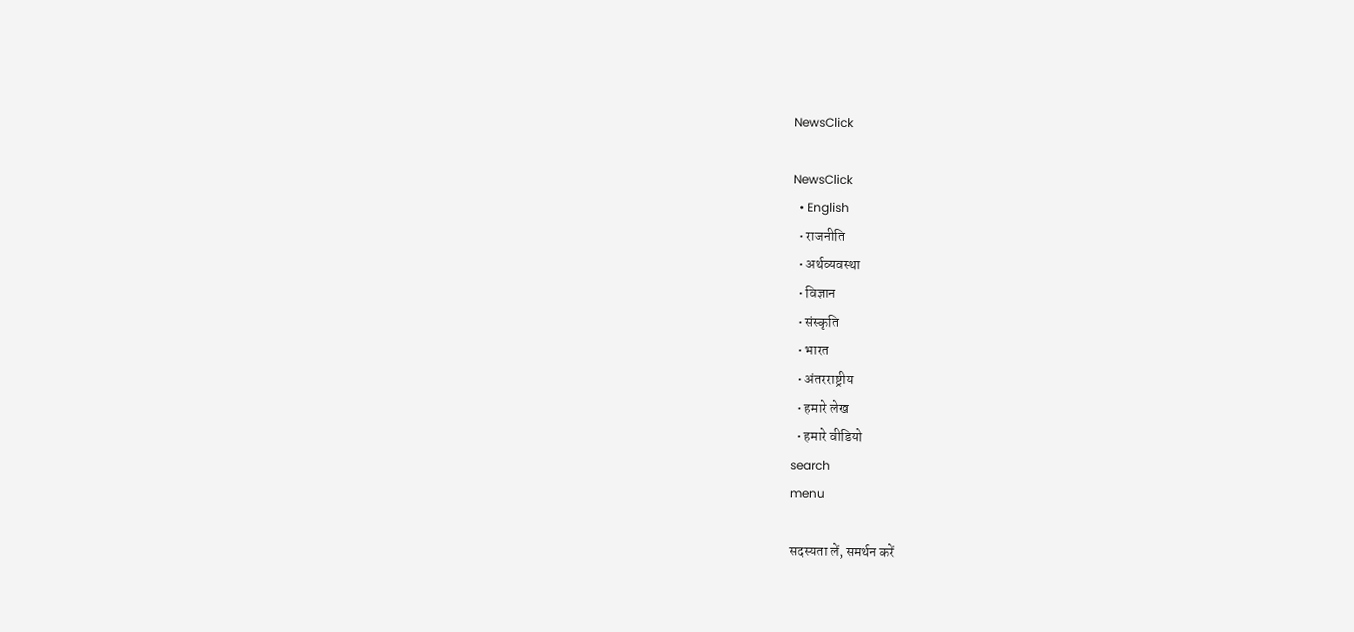NewsClick

NewsClick
  • English
  • राजनीति
  • अर्थव्यवस्था
  • विज्ञान
  • संस्कृति
  • भारत
  • अंतरराष्ट्रीय
  • हमारे लेख
  • हमारे वीडियो
search
menu

सदस्यता लें, समर्थन करें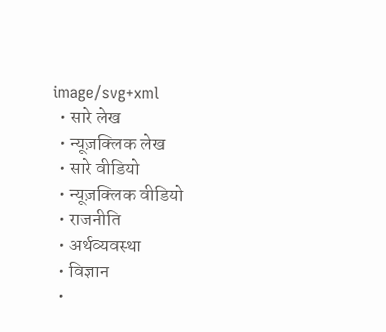image/svg+xml
  • सारे लेख
  • न्यूज़क्लिक लेख
  • सारे वीडियो
  • न्यूज़क्लिक वीडियो
  • राजनीति
  • अर्थव्यवस्था
  • विज्ञान
  •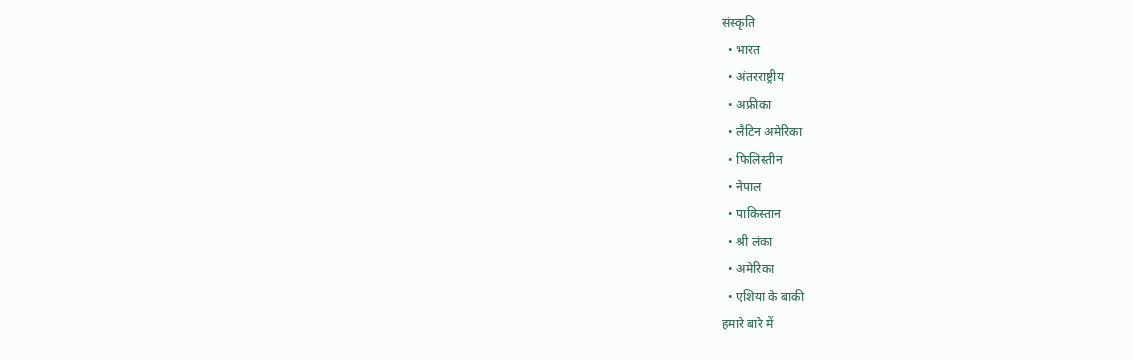संस्कृति
  • भारत
  • अंतरराष्ट्रीय
  • अफ्रीका
  • लैटिन अमेरिका
  • फिलिस्तीन
  • नेपाल
  • पाकिस्तान
  • श्री लंका
  • अमेरिका
  • एशिया के बाकी
हमारे बारे में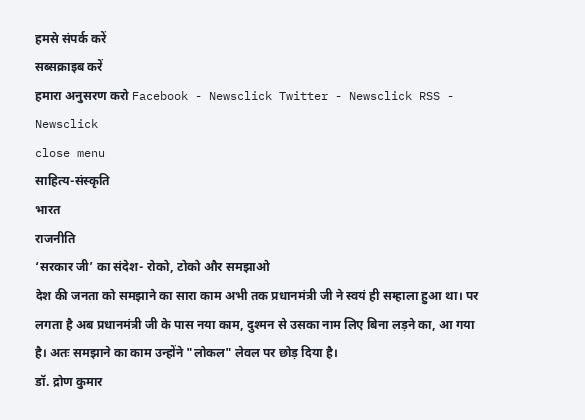हमसे संपर्क करें
सब्सक्राइब करें
हमारा अनुसरण करो Facebook - Newsclick Twitter - Newsclick RSS - Newsclick
close menu
साहित्य-संस्कृति
भारत
राजनीति
‘सरकार जी’ का संदेश- रोको, टोको और समझाओ
देश की जनता को समझाने का सारा काम अभी तक प्रधानमंत्री जी ने स्वयं ही सम्हाला हुआ था। पर लगता है अब प्रधानमंत्री जी के पास नया काम, दुश्मन से उसका नाम लिए बिना लड़ने का, आ गया है। अतः समझाने का काम उन्होंने "लोकल" लेवल पर छोड़ दिया है।
डॉ. द्रोण कुमार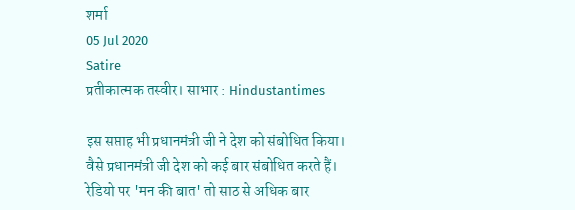शर्मा
05 Jul 2020
Satire
प्रतीकात्मक तस्वीर। साभार : Hindustantimes

इस सप्ताह भी प्रधानमंत्री जी ने देश को संबोधित किया। वैसे प्रधानमंत्री जी देश को कई बार संबोधित करते हैं। रेडियो पर 'मन की बात' तो साठ से अधिक बार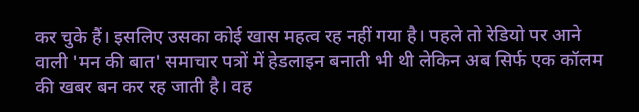कर चुके हैं। इसलिए उसका कोई खास महत्व रह नहीं गया है। पहले तो रेडियो पर आने वाली 'मन की बात' समाचार पत्रों में हेडलाइन बनाती भी थी लेकिन अब सिर्फ एक कॉलम की खबर बन कर रह जाती है। वह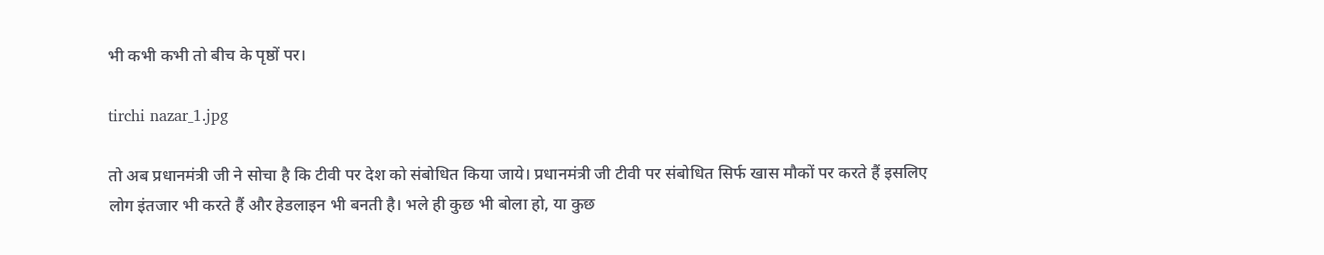भी कभी कभी तो बीच के पृष्ठों पर।

tirchi nazar_1.jpg

तो अब प्रधानमंत्री जी ने सोचा है कि टीवी पर देश को संबोधित किया जाये। प्रधानमंत्री जी टीवी पर संबोधित सिर्फ खास मौकों पर करते हैं इसलिए लोग इंतजार भी करते हैं और हेडलाइन भी बनती है। भले ही कुछ भी बोला हो, या कुछ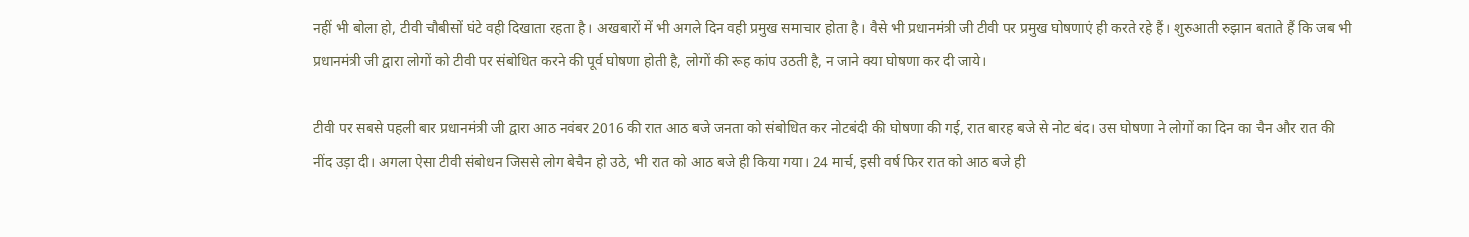नहीं भी बोला हो, टीवी चौबीसों घंटे वही दिखाता रहता है। अखबारों में भी अगले दिन वही प्रमुख समाचार होता है। वैसे भी प्रधानमंत्री जी टीवी पर प्रमुख घोषणाएं ही करते रहे हैं। शुरुआती रुझान बताते हैं कि जब भी प्रधानमंत्री जी द्वारा लोगों को टीवी पर संबोधित करने की पूर्व घोषणा होती है, लोगों की रूह कांप उठती है, न जाने क्या घोषणा कर दी जाये।

टीवी पर सबसे पहली बार प्रधानमंत्री जी द्वारा आठ नवंबर 2016 की रात आठ बजे जनता को संबोधित कर नोटबंदी की घोषणा की गई, रात बारह बजे से नोट बंद। उस घोषणा ने लोगों का दिन का चैन और रात की नींद उड़ा दी। अगला ऐसा टीवी संबोधन जिससे लोग बेचैन हो उठे, भी रात को आठ बजे ही किया गया। 24 मार्च, इसी वर्ष फिर रात को आठ बजे ही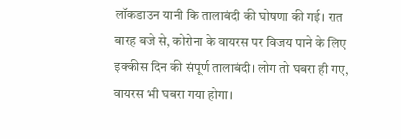लॉकडाउन यानी कि तालाबंदी की घोषणा की गई। रात बारह बजे से, कोरोना के वायरस पर विजय पाने के लिए इक्कीस दिन की संपूर्ण तालाबंदी। लोग तो घबरा ही गए, वायरस भी घबरा गया होगा।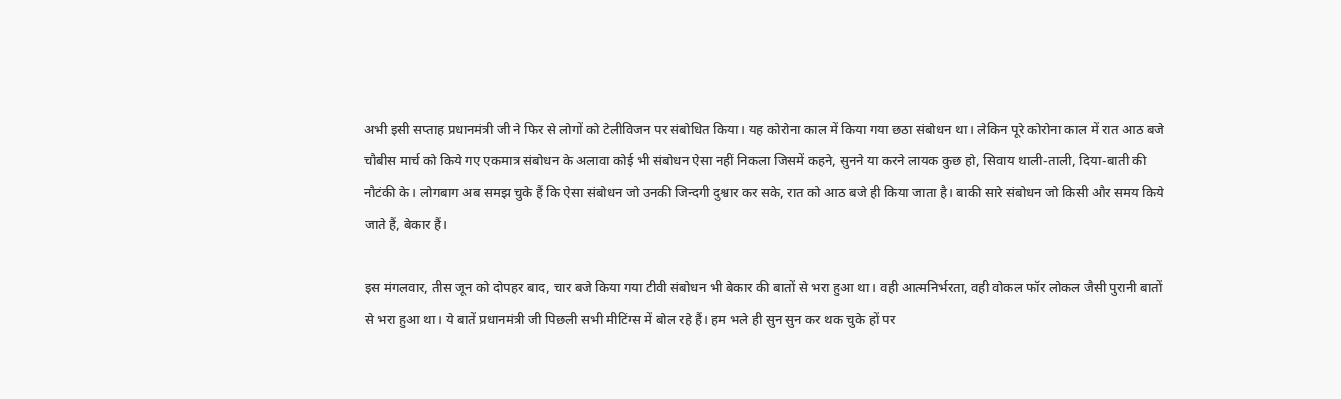अभी इसी सप्ताह प्रधानमंत्री जी ने फिर से लोगों को टेलीविजन पर संबोधित किया। यह कोरोना काल में किया गया छठा संबोधन था। लेकिन पूरे कोरोना काल में रात आठ बजे चौबीस मार्च को किये गए एकमात्र संबोधन के अलावा कोई भी संबोधन ऐसा नहीं निकला जिसमें कहने, सुनने या करने लायक कुछ हो, सिवाय थाली-ताली, दिया-बाती की नौटंकी के। लोगबाग अब समझ चुके हैं कि ऐसा संबोधन जो उनकी जिन्दगी दुश्वार कर सके, रात को आठ बजे ही किया जाता है। बाकी सारे संबोधन जो किसी और समय किये जाते हैं, बेकार हैं।

इस मंगलवार, तीस जून को दोपहर बाद, चार बजे किया गया टीवी संबोधन भी बेकार की बातों से भरा हुआ था। वही आत्मनिर्भरता, वही वोकल फॉर लोकल जैसी पुरानी बातों से भरा हुआ था। ये बातें प्रधानमंत्री जी पिछली सभी मीटिंग्स में बोल रहे हैं। हम भले ही सुन सुन कर थक चुके हों पर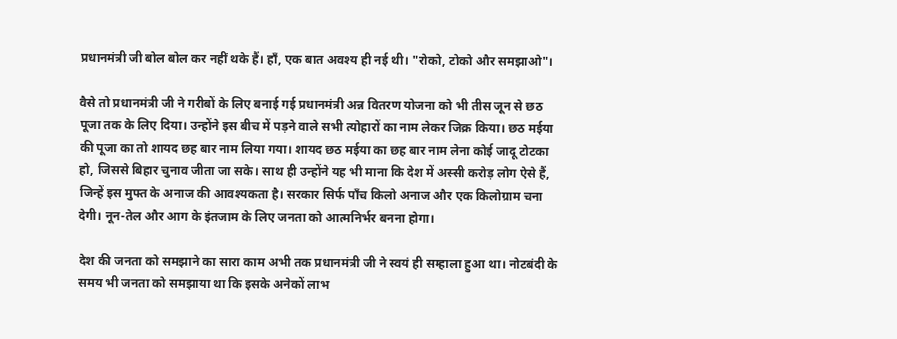प्रधानमंत्री जी बोल बोल कर नहीं थके हैं। हाँ, एक बात अवश्य ही नई थी। "रोको, टोको और समझाओ"।

वैसे तो प्रधानमंत्री जी ने गरीबों के लिए बनाई गई प्रधानमंत्री अन्न वितरण योजना को भी तीस जून से छठ पूजा तक के लिए दिया। उन्होंने इस बीच में पड़ने वाले सभी त्योहारों का नाम लेकर जिक्र किया। छठ मईया की पूजा का तो शायद छह बार नाम लिया गया। शायद छठ मईया का छह बार नाम लेना कोई जादू टोटका हो, जिससे बिहार चुनाव जीता जा सके। साथ ही उन्होंने यह भी माना कि देश में अस्सी करोड़ लोग ऐसे हैं, जिन्हें इस मुफ्त के अनाज की आवश्यकता है। सरकार सिर्फ पाँच किलो अनाज और एक किलोग्राम चना देगी। नून-तेल और आग के इंतजाम के लिए जनता को आत्मनिर्भर बनना होगा।

देश की जनता को समझाने का सारा काम अभी तक प्रधानमंत्री जी ने स्वयं ही सम्हाला हुआ था। नोटबंदी के समय भी जनता को समझाया था कि इसके अनेकों लाभ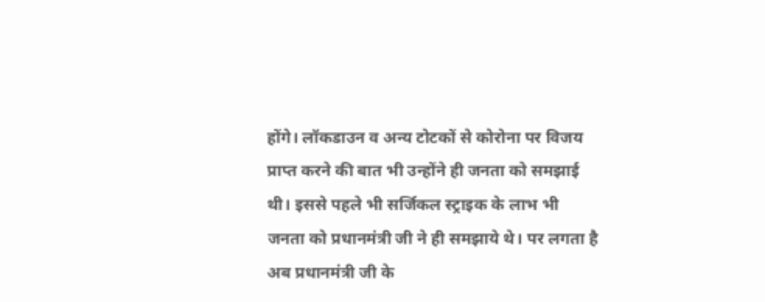होंगे। लॉकडाउन व अन्य टोटकों से कोरोना पर विजय प्राप्त करने की बात भी उन्होंने ही जनता को समझाई थी। इससे पहले भी सर्जिकल स्ट्राइक के लाभ भी जनता को प्रधानमंत्री जी ने ही समझाये थे। पर लगता है अब प्रधानमंत्री जी के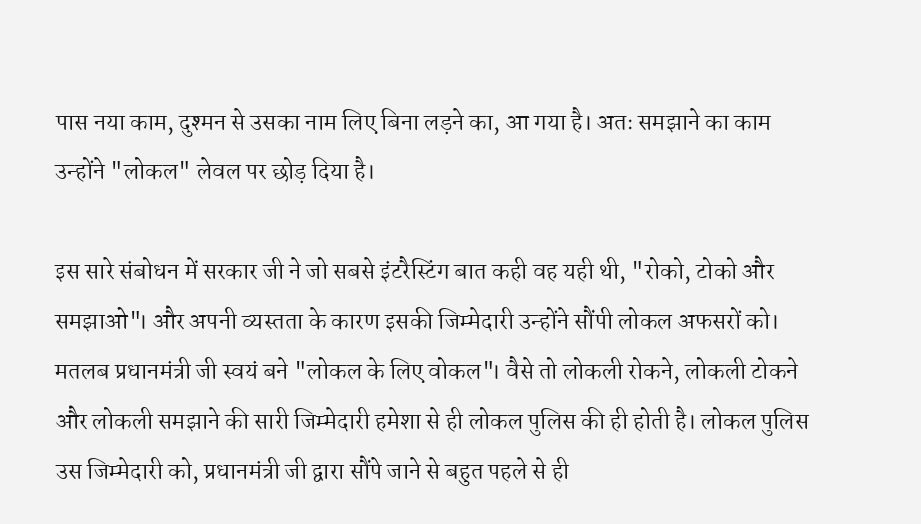पास नया काम, दुश्मन से उसका नाम लिए बिना लड़ने का, आ गया है। अतः समझाने का काम उन्होंने "लोकल" लेवल पर छोड़ दिया है।

इस सारे संबोधन में सरकार जी ने जो सबसे इंटरैस्टिंग बात कही वह यही थी, "रोको, टोको और समझाओ"। और अपनी व्यस्तता के कारण इसकी जिम्मेदारी उन्होंने सौंपी लोकल अफसरों को। मतलब प्रधानमंत्री जी स्वयं बने "लोकल के लिए वोकल"। वैसे तो लोकली रोकने, लोकली टोकने और लोकली समझाने की सारी जिम्मेदारी हमेशा से ही लोकल पुलिस की ही होती है। लोकल पुलिस उस जिम्मेदारी को, प्रधानमंत्री जी द्वारा सौंपे जाने से बहुत पहले से ही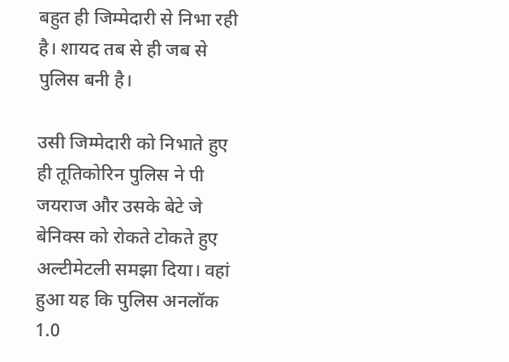बहुत ही जिम्मेदारी से निभा रही है। शायद तब से ही जब से पुलिस बनी है।

उसी जिम्मेदारी को निभाते हुए ही तूतिकोरिन पुलिस ने पी जयराज और उसके बेटे जे बेनिक्स को रोकते टोकते हुए अल्टीमेटली समझा दिया। वहां हुआ यह कि पुलिस अनलॉक 1.0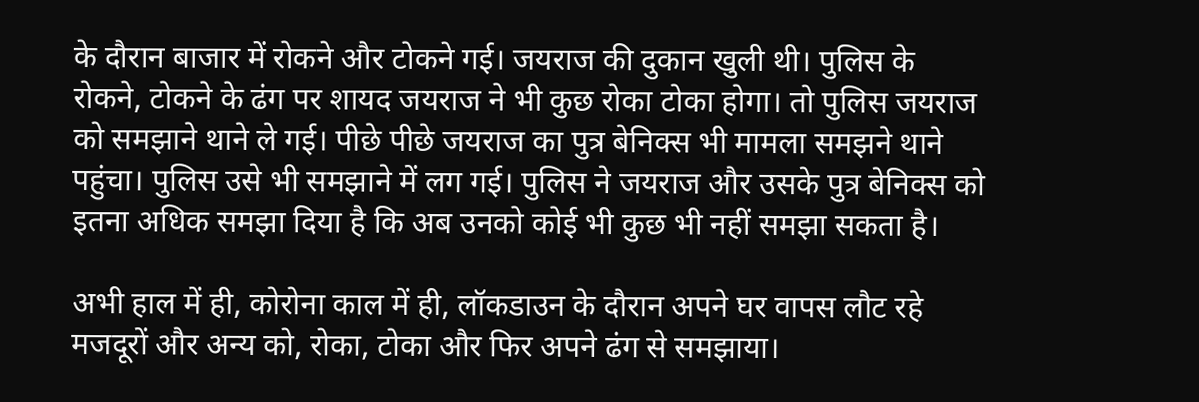के दौरान बाजार में रोकने और टोकने गई। जयराज की दुकान खुली थी। पुलिस के रोकने, टोकने के ढंग पर शायद जयराज ने भी कुछ रोका टोका होगा। तो पुलिस जयराज को समझाने थाने ले गई। पीछे पीछे जयराज का पुत्र बेनिक्स भी मामला समझने थाने पहुंचा। पुलिस उसे भी समझाने में लग गई। पुलिस ने जयराज और उसके पुत्र बेनिक्स को इतना अधिक समझा दिया है कि अब उनको कोई भी कुछ भी नहीं समझा सकता है।

अभी हाल में ही, कोरोना काल में ही, लॉकडाउन के दौरान अपने घर वापस लौट रहे मजदूरों और अन्य को, रोका, टोका और फिर अपने ढंग से समझाया।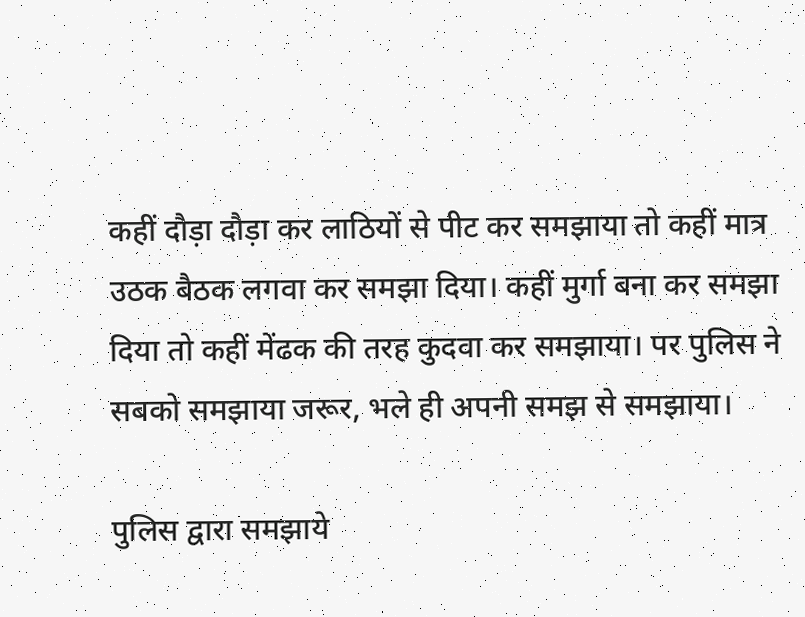कहीं दौड़ा दौड़ा कर लाठियों से पीट कर समझाया तो कहीं मात्र उठक बैठक लगवा कर समझा दिया। कहीं मुर्गा बना कर समझा दिया तो कहीं मेंढक की तरह कुदवा कर समझाया। पर पुलिस ने सबको समझाया जरूर, भले ही अपनी समझ से समझाया।

पुलिस द्वारा समझाये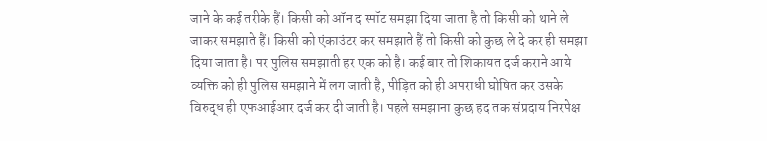जाने के कई तरीके हैं। किसी को ऑन द स्पॉट समझा दिया जाता है तो किसी को थाने ले जाकर समझाते हैं। किसी को एंकाउंटर कर समझाते हैं तो किसी को कुछ ले दे कर ही समझा दिया जाता है। पर पुलिस समझाती हर एक को है। कई बार तो शिकायत दर्ज कराने आये व्यक्ति को ही पुलिस समझाने में लग जाती है, पीड़ित को ही अपराधी घोषित कर उसके विरुद्ध ही एफआईआर दर्ज कर दी जाती है। पहले समझाना कुछ हद तक संप्रदाय निरपेक्ष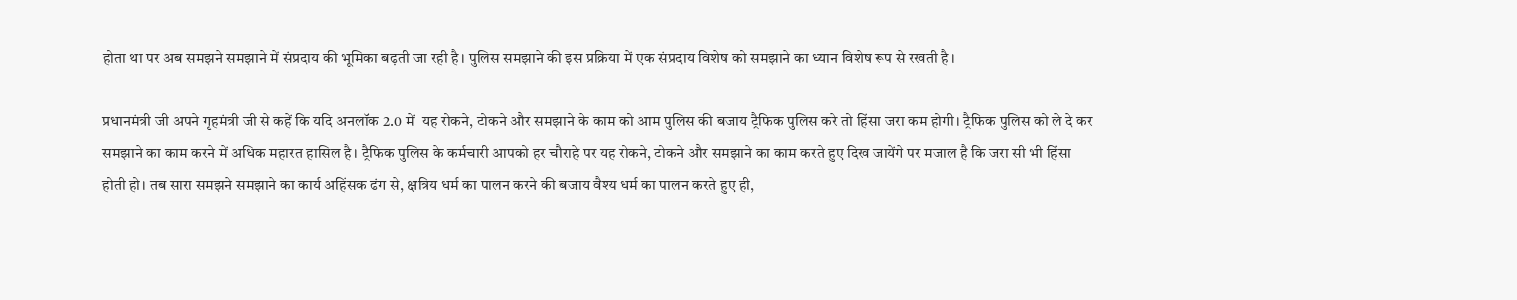होता था पर अब समझने समझाने में संप्रदाय की भूमिका बढ़ती जा रही है। पुलिस समझाने की इस प्रक्रिया में एक संप्रदाय विशेष को समझाने का ध्यान विशेष रूप से रखती है।

प्रधानमंत्री जी अपने गृहमंत्री जी से कहें कि यदि अनलॉक 2.0 में  यह रोकने, टोकने और समझाने के काम को आम पुलिस की बजाय ट्रैफिक पुलिस करे तो हिंसा जरा कम होगी। ट्रैफिक पुलिस को ले दे कर समझाने का काम करने में अधिक महारत हासिल है। ट्रैफिक पुलिस के कर्मचारी आपको हर चौराहे पर यह रोकने, टोकने और समझाने का काम करते हुए दिख जायेंगे पर मजाल है कि जरा सी भी हिंसा होती हो। तब सारा समझने समझाने का कार्य अहिंसक ढंग से, क्षत्रिय धर्म का पालन करने की बजाय वैश्य धर्म का पालन करते हुए ही,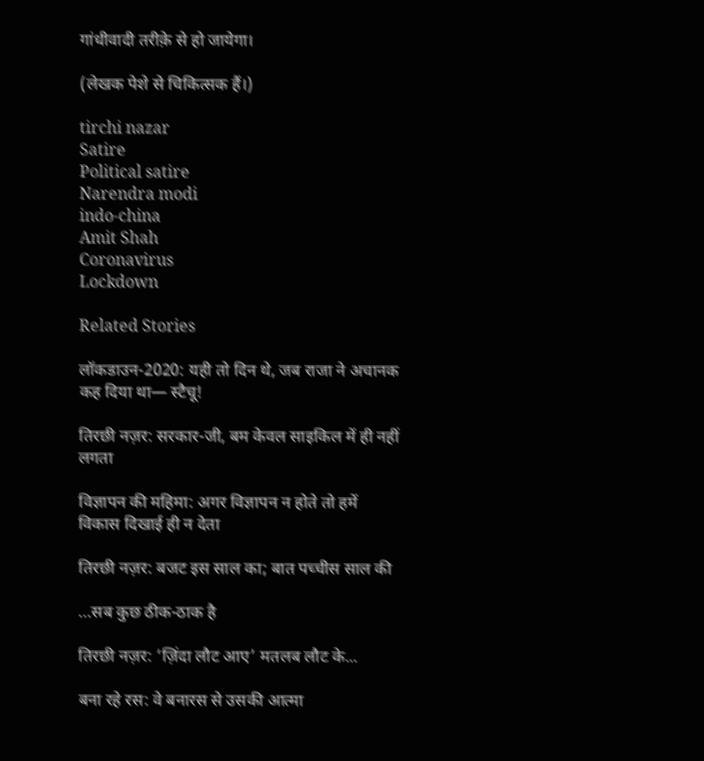गांधीवादी तरीक़े से हो जायेगा।

(लेखक पेशे से चिकित्सक हैं।)

tirchi nazar
Satire
Political satire
Narendra modi
indo-china
Amit Shah
Coronavirus
Lockdown

Related Stories

लॉकडाउन-2020: यही तो दिन थे, जब राजा ने अचानक कह दिया था— स्टैचू!

तिरछी नज़र: सरकार-जी, बम केवल साइकिल में ही नहीं लगता

विज्ञापन की महिमा: अगर विज्ञापन न होते तो हमें विकास दिखाई ही न देता

तिरछी नज़र: बजट इस साल का; बात पच्चीस साल की

…सब कुछ ठीक-ठाक है

तिरछी नज़र: ‘ज़िंदा लौट आए’ मतलब लौट के...

बना रहे रस: वे बनारस से उसकी आत्मा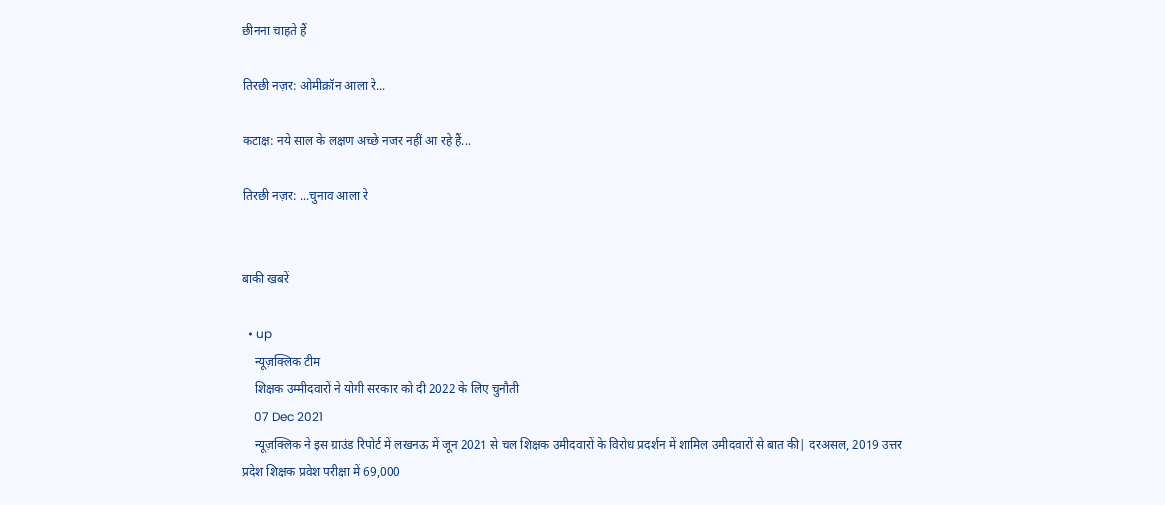छीनना चाहते हैं

तिरछी नज़र: ओमीक्रॉन आला रे...

कटाक्ष: नये साल के लक्षण अच्छे नजर नहीं आ रहे हैं...

तिरछी नज़र: ...चुनाव आला रे


बाकी खबरें

  • up
    न्यूज़क्लिक टीम
    शिक्षक उम्मीदवारों ने योगी सरकार को दी 2022 के लिए चुनौती
    07 Dec 2021
    न्यूज़क्लिक ने इस ग्राउंड रिपोर्ट में लखनऊ में जून 2021 से चल शिक्षक उमीदवारों के विरोध प्रदर्शन में शामिल उमीदवारों से बात की| दरअसल, 2019 उत्तर प्रदेश शिक्षक प्रवेश परीक्षा में 69,000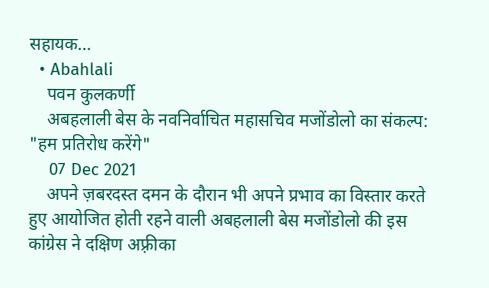सहायक…
  • Abahlali
    पवन कुलकर्णी
    अबहलाली बेस के नवनिर्वाचित महासचिव मजोंडोलो का संकल्प: "हम प्रतिरोध करेंगे"
    07 Dec 2021
    अपने ज़बरदस्त दमन के दौरान भी अपने प्रभाव का विस्तार करते हुए आयोजित होती रहने वाली अबहलाली बेस मजोंडोलो की इस कांग्रेस ने दक्षिण अफ़्रीका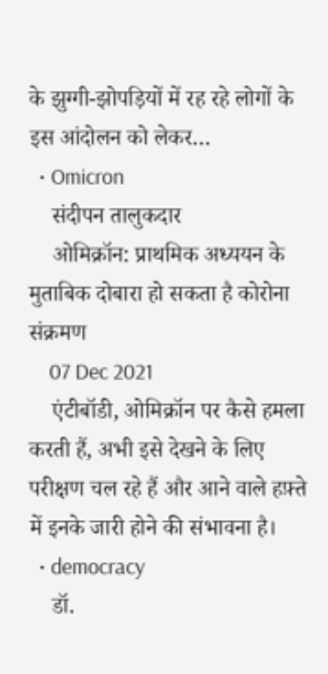के झुग्गी-झोपड़ियों में रह रहे लोगों के इस आंदोलन को लेकर…
  • Omicron
    संदीपन तालुकदार
    ओमिक्रॉन: प्राथमिक अध्ययन के मुताबिक दोबारा हो सकता है कोरोना संक्रमण
    07 Dec 2021
    एंटीबॉडी, ओमिक्रॉन पर कैसे हमला करती हैं, अभी इसे देखने के लिए परीक्षण चल रहे हैं और आने वाले हफ़्ते में इनके जारी होने की संभावना है।
  • democracy
    डॉ.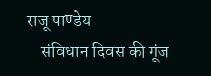राजू पाण्डेय
    संविधान दिवस की गूंज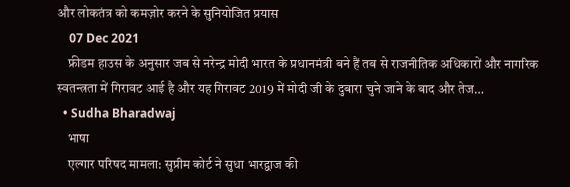और लोकतंत्र को कमज़ोर करने के सुनियोजित प्रयास
    07 Dec 2021
    फ्रीडम हाउस के अनुसार जब से नरेन्द्र मोदी भारत के प्रधानमंत्री बने हैं तब से राजनीतिक अधिकारों और नागरिक स्वतन्त्रता में गिरावट आई है और यह गिरावट 2019 में मोदी जी के दुबारा चुने जाने के बाद और तेज…
  • Sudha Bharadwaj
    भाषा
    एल्गार परिषद मामला: सुप्रीम कोर्ट ने सुधा भारद्वाज की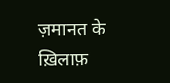ज़मानत के ख़िलाफ़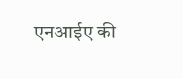एनआईए की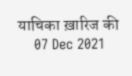याचिका ख़ारिज की
    07 Dec 2021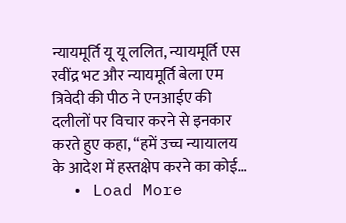न्यायमूर्ति यू यू ललित, न्यायमूर्ति एस रवींद्र भट और न्यायमूर्ति बेला एम त्रिवेदी की पीठ ने एनआईए की दलीलों पर विचार करने से इनकार करते हुए कहा, ‘‘हमें उच्च न्यायालय के आदेश में हस्तक्षेप करने का कोई…
  • Load More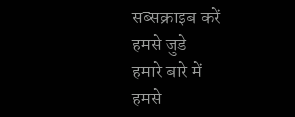सब्सक्राइब करें
हमसे जुडे
हमारे बारे में
हमसे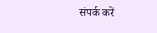संपर्क करें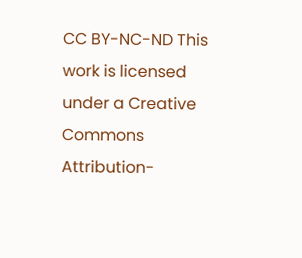CC BY-NC-ND This work is licensed under a Creative Commons Attribution-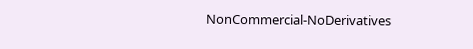NonCommercial-NoDerivatives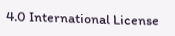4.0 International License